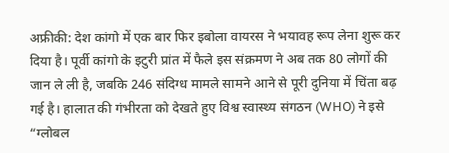अफ्रीकी: देश कांगो में एक बार फिर इबोला वायरस ने भयावह रूप लेना शुरू कर दिया है। पूर्वी कांगो के इटुरी प्रांत में फैले इस संक्रमण ने अब तक 80 लोगों की जान ले ली है, जबकि 246 संदिग्ध मामले सामने आने से पूरी दुनिया में चिंता बढ़ गई है। हालात की गंभीरता को देखते हुए विश्व स्वास्थ्य संगठन (WHO) ने इसे “ग्लोबल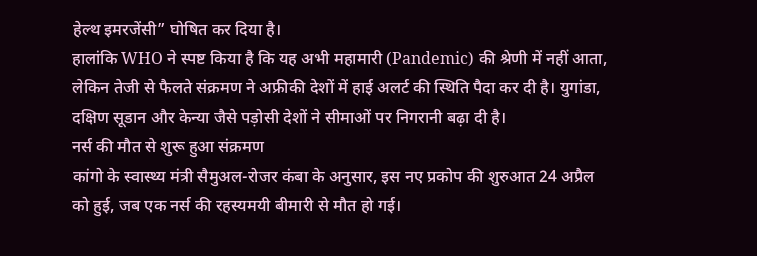हेल्थ इमरजेंसी” घोषित कर दिया है।
हालांकि WHO ने स्पष्ट किया है कि यह अभी महामारी (Pandemic) की श्रेणी में नहीं आता, लेकिन तेजी से फैलते संक्रमण ने अफ्रीकी देशों में हाई अलर्ट की स्थिति पैदा कर दी है। युगांडा, दक्षिण सूडान और केन्या जैसे पड़ोसी देशों ने सीमाओं पर निगरानी बढ़ा दी है।
नर्स की मौत से शुरू हुआ संक्रमण
कांगो के स्वास्थ्य मंत्री सैमुअल-रोजर कंबा के अनुसार, इस नए प्रकोप की शुरुआत 24 अप्रैल को हुई, जब एक नर्स की रहस्यमयी बीमारी से मौत हो गई।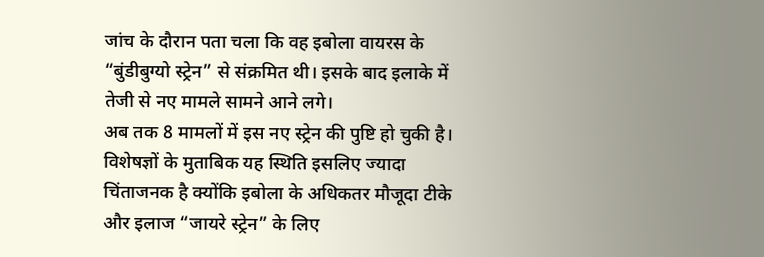जांच के दौरान पता चला कि वह इबोला वायरस के “बुंडीबुग्यो स्ट्रेन” से संक्रमित थी। इसके बाद इलाके में तेजी से नए मामले सामने आने लगे।
अब तक 8 मामलों में इस नए स्ट्रेन की पुष्टि हो चुकी है। विशेषज्ञों के मुताबिक यह स्थिति इसलिए ज्यादा चिंताजनक है क्योंकि इबोला के अधिकतर मौजूदा टीके और इलाज “जायरे स्ट्रेन” के लिए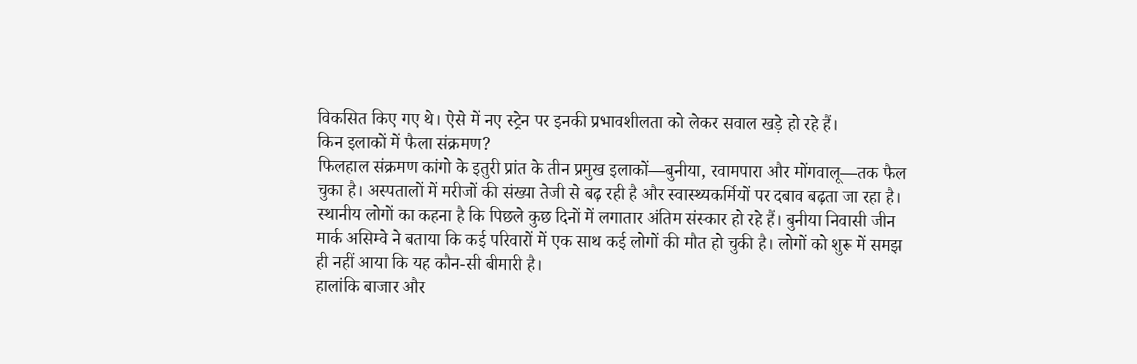विकसित किए गए थे। ऐसे में नए स्ट्रेन पर इनकी प्रभावशीलता को लेकर सवाल खड़े हो रहे हैं।
किन इलाकों में फैला संक्रमण?
फिलहाल संक्रमण कांगो के इतुरी प्रांत के तीन प्रमुख इलाकों—बुनीया, रवामपारा और मोंगवालू—तक फैल चुका है। अस्पतालों में मरीजों की संख्या तेजी से बढ़ रही है और स्वास्थ्यकर्मियों पर दबाव बढ़ता जा रहा है।
स्थानीय लोगों का कहना है कि पिछले कुछ दिनों में लगातार अंतिम संस्कार हो रहे हैं। बुनीया निवासी जीन मार्क असिम्वे ने बताया कि कई परिवारों में एक साथ कई लोगों की मौत हो चुकी है। लोगों को शुरू में समझ ही नहीं आया कि यह कौन-सी बीमारी है।
हालांकि बाजार और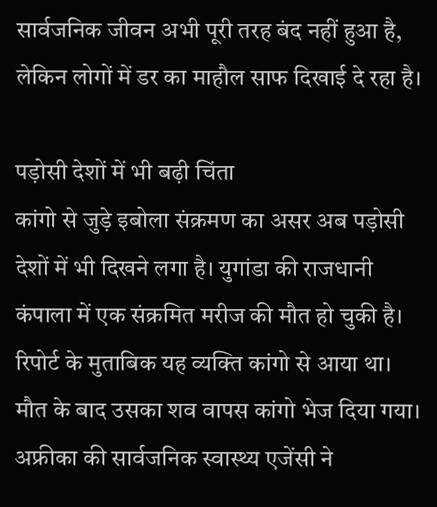सार्वजनिक जीवन अभी पूरी तरह बंद नहीं हुआ है, लेकिन लोगों में डर का माहौल साफ दिखाई दे रहा है।

पड़ोसी देशों में भी बढ़ी चिंता
कांगो से जुड़े इबोला संक्रमण का असर अब पड़ोसी देशों में भी दिखने लगा है। युगांडा की राजधानी कंपाला में एक संक्रमित मरीज की मौत हो चुकी है। रिपोर्ट के मुताबिक यह व्यक्ति कांगो से आया था। मौत के बाद उसका शव वापस कांगो भेज दिया गया।
अफ्रीका की सार्वजनिक स्वास्थ्य एजेंसी ने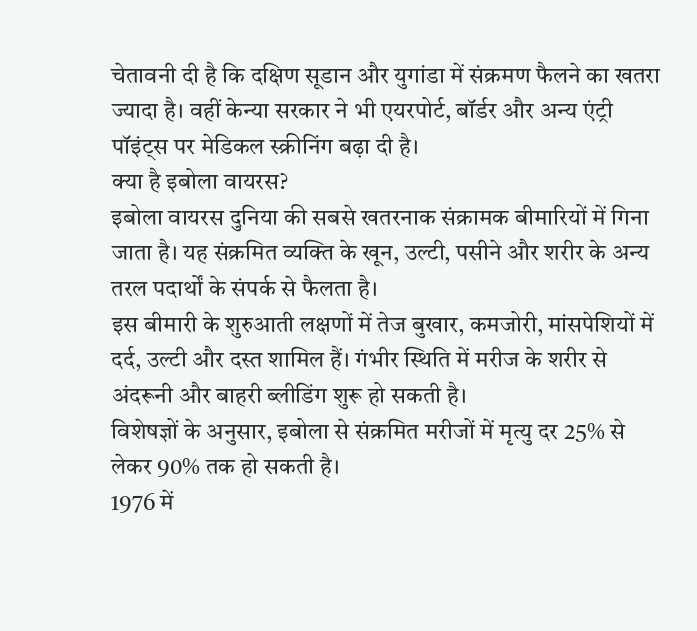चेतावनी दी है कि दक्षिण सूडान और युगांडा में संक्रमण फैलने का खतरा ज्यादा है। वहीं केन्या सरकार ने भी एयरपोर्ट, बॉर्डर और अन्य एंट्री पॉइंट्स पर मेडिकल स्क्रीनिंग बढ़ा दी है।
क्या है इबोला वायरस?
इबोला वायरस दुनिया की सबसे खतरनाक संक्रामक बीमारियों में गिना जाता है। यह संक्रमित व्यक्ति के खून, उल्टी, पसीने और शरीर के अन्य तरल पदार्थों के संपर्क से फैलता है।
इस बीमारी के शुरुआती लक्षणों में तेज बुखार, कमजोरी, मांसपेशियों में दर्द, उल्टी और दस्त शामिल हैं। गंभीर स्थिति में मरीज के शरीर से अंदरूनी और बाहरी ब्लीडिंग शुरू हो सकती है।
विशेषज्ञों के अनुसार, इबोला से संक्रमित मरीजों में मृत्यु दर 25% से लेकर 90% तक हो सकती है।
1976 में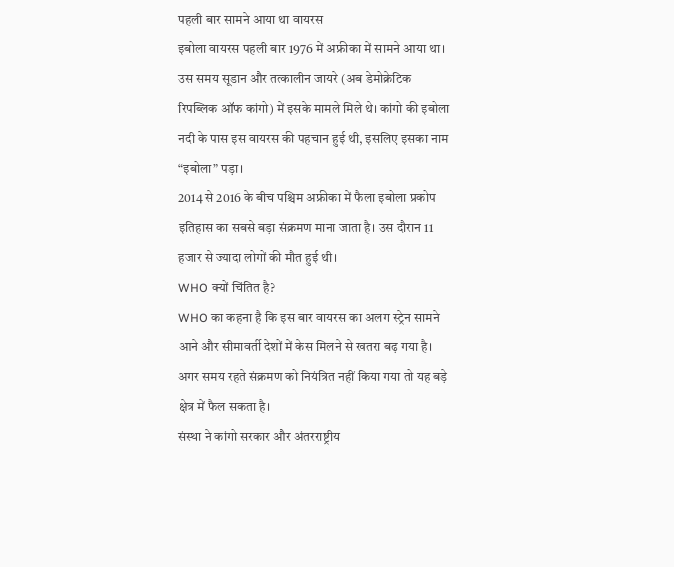पहली बार सामने आया था वायरस
इबोला वायरस पहली बार 1976 में अफ्रीका में सामने आया था। उस समय सूडान और तत्कालीन जायरे (अब डेमोक्रेटिक रिपब्लिक ऑफ कांगो) में इसके मामले मिले थे। कांगो की इबोला नदी के पास इस वायरस की पहचान हुई थी, इसलिए इसका नाम “इबोला” पड़ा।
2014 से 2016 के बीच पश्चिम अफ्रीका में फैला इबोला प्रकोप इतिहास का सबसे बड़ा संक्रमण माना जाता है। उस दौरान 11 हजार से ज्यादा लोगों की मौत हुई थी।
WHO क्यों चिंतित है?
WHO का कहना है कि इस बार वायरस का अलग स्ट्रेन सामने आने और सीमावर्ती देशों में केस मिलने से खतरा बढ़ गया है। अगर समय रहते संक्रमण को नियंत्रित नहीं किया गया तो यह बड़े क्षेत्र में फैल सकता है।
संस्था ने कांगो सरकार और अंतरराष्ट्रीय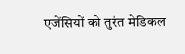एजेंसियों को तुरंत मेडिकल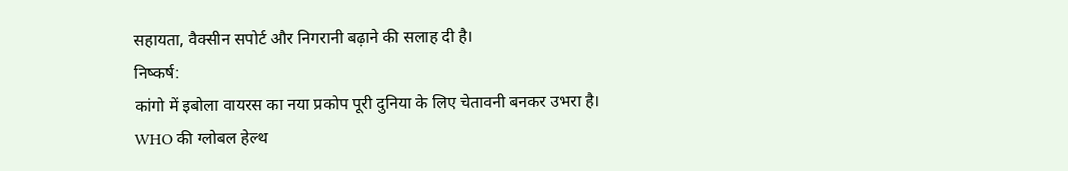सहायता, वैक्सीन सपोर्ट और निगरानी बढ़ाने की सलाह दी है।
निष्कर्ष:
कांगो में इबोला वायरस का नया प्रकोप पूरी दुनिया के लिए चेतावनी बनकर उभरा है। WHO की ग्लोबल हेल्थ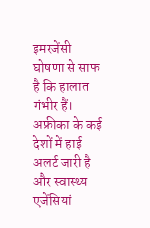इमरजेंसी घोषणा से साफ है कि हालात गंभीर हैं। अफ्रीका के कई देशों में हाई अलर्ट जारी है और स्वास्थ्य एजेंसियां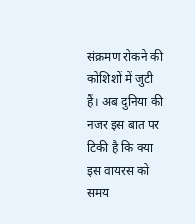संक्रमण रोकने की कोशिशों में जुटी हैं। अब दुनिया की नजर इस बात पर टिकी है कि क्या इस वायरस को समय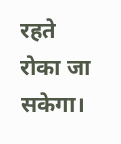रहते रोका जा सकेगा।